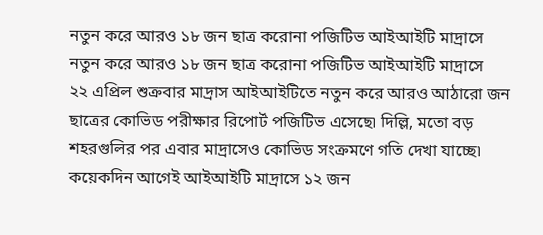নতুন করে আরও ১৮ জন ছাত্র করোনা পজিটিভ আইআইটি মাদ্রাসে
নতুন করে আরও ১৮ জন ছাত্র করোনা পজিটিভ আইআইটি মাদ্রাসে
২২ এপ্রিল শুক্রবার মাদ্রাস আইআইটিতে নতুন করে আরও আঠারো জন ছাত্রের কোভিড পরীক্ষার রিপোর্ট পজিটিভ এসেছে৷ দিল্লি, মতো বড় শহরগুলির পর এবার মাদ্রাসেও কোভিড সংক্রমণে গতি দেখা যাচ্ছে৷ কয়েকদিন আগেই আইআইটি মাদ্রাসে ১২ জন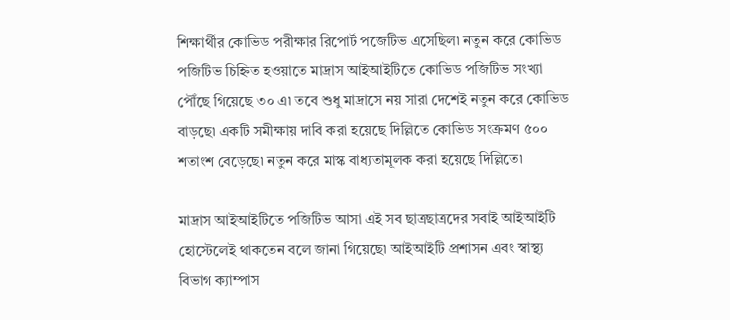শিক্ষার্থীর কোভিড পরীক্ষার রিপোর্ট পজেটিভ এসেছিল৷ নতুন করে কোভিড পজিটিভ চিহ্নিত হওয়াতে মাদ্রাস আইআইটিতে কোভিড পজিটিভ সংখ্যা পৌঁছে গিয়েছে ৩০ এ৷ তবে শুধু মাদ্রাসে নয় সারা দেশেই নতুন করে কোভিড বাড়ছে৷ একটি সমীক্ষায় দাবি করা হয়েছে দিল্লিতে কোভিড সংক্রমণ ৫০০ শতাংশ বেড়েছে৷ নতুন করে মাস্ক বাধ্যতামূলক করা হয়েছে দিল্লিতে৷

মাদ্রাস আইআইটিতে পজিটিভ আসা এই সব ছাত্রছাত্রদের সবাই আইআইটি হোস্টেলেই থাকতেন বলে জানা গিয়েছে৷ আইআইটি প্রশাসন এবং স্বাস্থ্য বিভাগ ক্যাম্পাস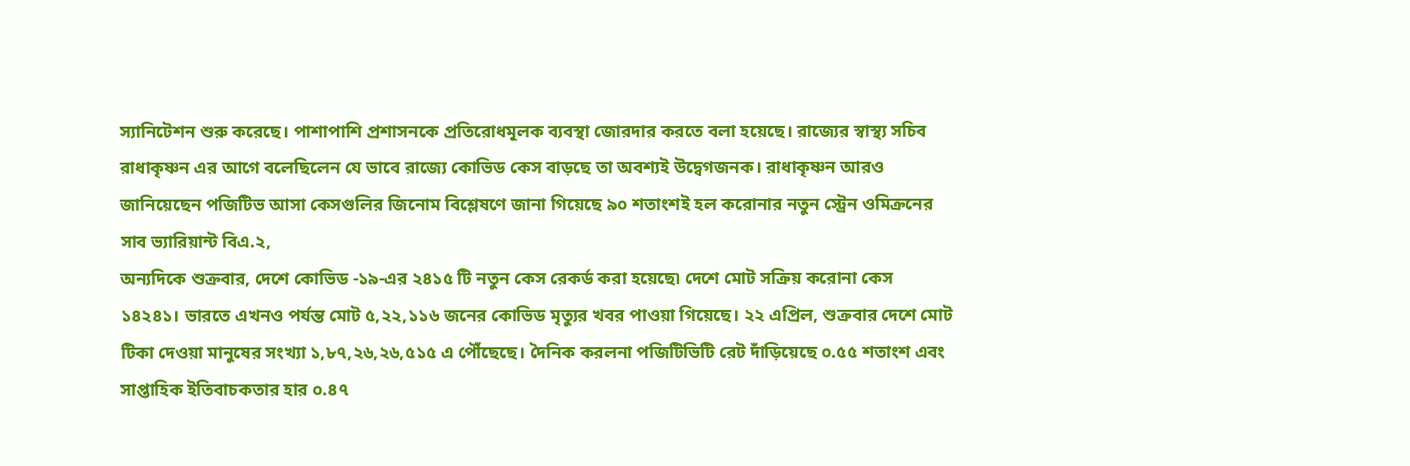স্যানিটেশন শুরু করেছে। পাশাপাশি প্রশাসনকে প্রতিরোধমূলক ব্যবস্থা জোরদার করতে বলা হয়েছে। রাজ্যের স্বাস্থ্য সচিব রাধাকৃষ্ণন এর আগে বলেছিলেন যে ভাবে রাজ্যে কোভিড কেস বাড়ছে তা অবশ্যই উদ্বেগজনক। রাধাকৃষ্ণন আরও জানিয়েছেন পজিটিভ আসা কেসগুলির জিনোম বিশ্লেষণে জানা গিয়েছে ৯০ শতাংশই হল করোনার নতুন স্ট্রেন ওমিক্রনের সাব ভ্যারিয়ান্ট বিএ.২,
অন্যদিকে শুক্রবার, দেশে কোভিড -১৯-এর ২৪১৫ টি নতুন কেস রেকর্ড করা হয়েছে৷ দেশে মোট সক্রিয় করোনা কেস ১৪২৪১। ভারতে এখনও পর্যন্ত মোট ৫,২২,১১৬ জনের কোভিড মৃত্যুর খবর পাওয়া গিয়েছে। ২২ এপ্রিল, শুক্রবার দেশে মোট টিকা দেওয়া মানুষের সংখ্যা ১,৮৭,২৬,২৬,৫১৫ এ পৌঁছেছে। দৈনিক করলনা পজিটিভিটি রেট দাঁড়িয়েছে ০.৫৫ শতাংশ এবং সাপ্তাহিক ইতিবাচকতার হার ০.৪৭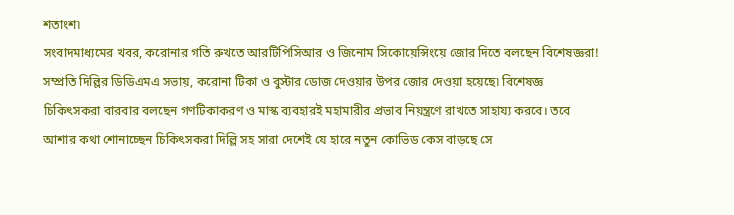শতাংশ৷
সংবাদমাধ্যমের খবর, করোনার গতি রুখতে আরটিপিসিআর ও জিনোম সিকোয়েন্সিংয়ে জোর দিতে বলছেন বিশেষজ্ঞরা! সম্প্রতি দিল্লির ডিডিএমএ সভায়, করোনা টিকা ও বুস্টার ডোজ দেওয়ার উপর জোর দেওয়া হয়েছে৷ বিশেষজ্ঞ চিকিৎসকরা বারবার বলছেন গণটিকাকরণ ও মাস্ক ব্যবহারই মহামারীর প্রভাব নিয়ন্ত্রণে রাখতে সাহায্য করবে। তবে আশার কথা শোনাচ্ছেন চিকিৎসকরা দিল্লি সহ সারা দেশেই যে হারে নতুন কোভিড কেস বাড়ছে সে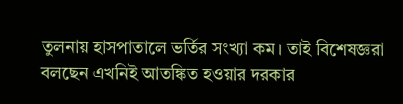তুলনায় হাসপাতালে ভর্তির সংখ্যা কম। তাই বিশেষজ্ঞরা বলছেন এখনিই আতঙ্কিত হওয়ার দরকার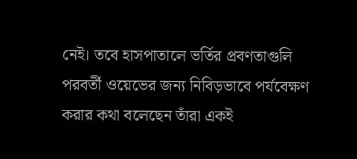নেই। তবে হাসপাতালে ভর্তির প্রবণতাগুলি পরবর্তী ওয়েভের জন্য নিবিড়ভাবে পর্যবেক্ষণ করার কথা বলেছেন তাঁরা একই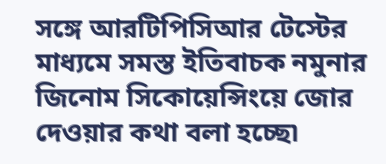সঙ্গে আরটিপিসিআর টেস্টের মাধ্যমে সমস্ত ইতিবাচক নমুনার জিনোম সিকোয়েন্সিংয়ে জোর দেওয়ার কথা বলা হচ্ছে৷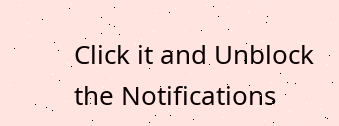Click it and Unblock the Notifications